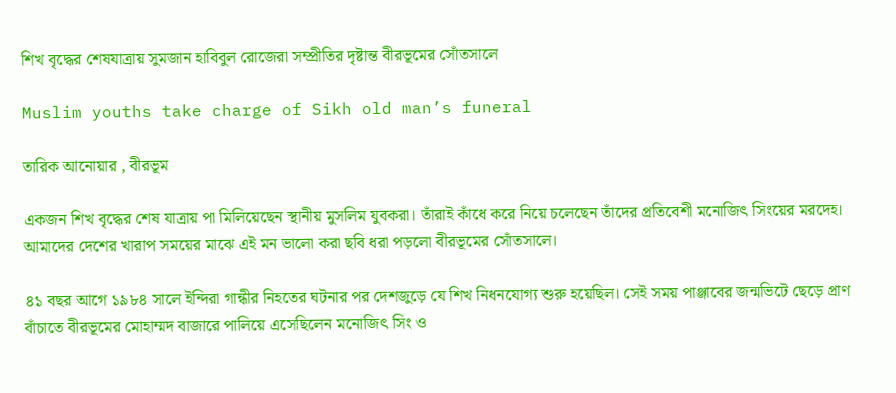শিখ বৃদ্ধের শেষযাত্রায় সুমজান হাবিবুল রোজেরা সম্প্রীতির দৃষ্টান্ত বীরভূমের সোঁতসালে

Muslim youths take charge of Sikh old man’s funeral

তারিক আনোয়ার , বীরভূম

একজন শিখ বৃদ্ধের শেষ যাত্রায় পা মিলিয়েছেন স্থানীয় মুসলিম যুবকরা। তাঁরাই কাঁধে করে নিয়ে চলেছেন তাঁদের প্রতিবেশী মনোজিৎ সিংয়ের মরদেহ। আমাদের দেশের খারাপ সময়ের মাঝে এই মন ভালো করা ছবি ধরা পড়লো বীরভূমের সোঁতসালে।

৪১ বছর আগে ১৯৮৪ সালে ইন্দিরা গান্ধীর নিহতের ঘটনার পর দেশজুড়ে যে শিখ নিধনযোগ্য শুরু হয়েছিল। সেই সময় পাঞ্জাবের জন্মভিটে ছেড়ে প্রাণ বাঁচাতে বীরভূমের মোহাম্মদ বাজারে পালিয়ে এসেছিলেন মনোজিৎ সিং ও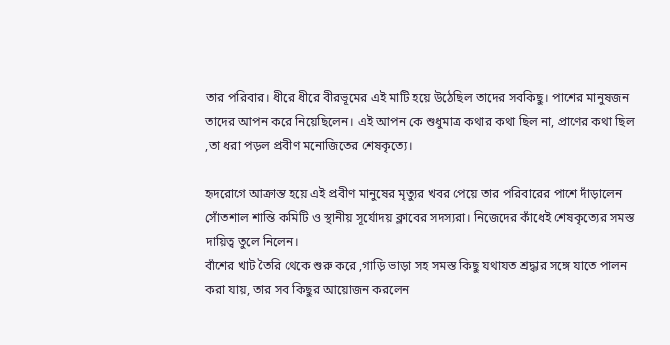তার পরিবার। ধীরে ধীরে বীরভূমের এই মাটি হয়ে উঠেছিল তাদের সবকিছু। পাশের মানুষজন তাদের আপন করে নিয়েছিলেন। এই আপন কে শুধুমাত্র কথার কথা ছিল না, প্রাণের কথা ছিল ,তা ধরা পড়ল প্রবীণ মনোজিতের শেষকৃত্যে।

হৃদরোগে আক্রান্ত হয়ে এই প্রবীণ মানুষের মৃত্যুর খবর পেয়ে তার পরিবারের পাশে দাঁড়ালেন সোঁতশাল শান্তি কমিটি ও স্থানীয় সূর্যোদয় ক্লাবের সদস্যরা। নিজেদের কাঁধেই শেষকৃত্যের সমস্ত দায়িত্ব তুলে নিলেন।
বাঁশের খাট তৈরি থেকে শুরু করে ,গাড়ি ভাড়া সহ সমস্ত কিছু যথাযত শ্রদ্ধার সঙ্গে যাতে পালন করা যায়, তার সব কিছুর আয়োজন করলেন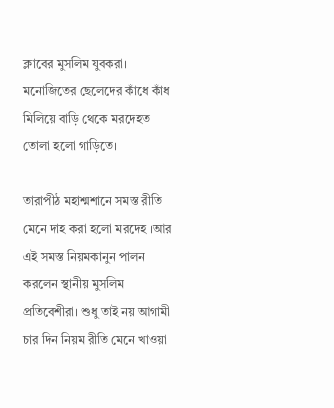ক্লাবের মুসলিম যুবকরা। মনোজিতের ছেলেদের কাঁধে কাঁধ মিলিয়ে বাড়ি থেকে মরদেহত তোলা হলো গাড়িতে।

তারাপীঠ মহাশ্মশানে সমস্ত রীতি মেনে দাহ করা হলো মরদেহ ।আর এই সমস্ত নিয়মকানুন পালন করলেন স্থানীয় মুসলিম প্রতিবেশীরা। শুধু তাই নয় আগামী চার দিন নিয়ম রীতি মেনে খাওয়া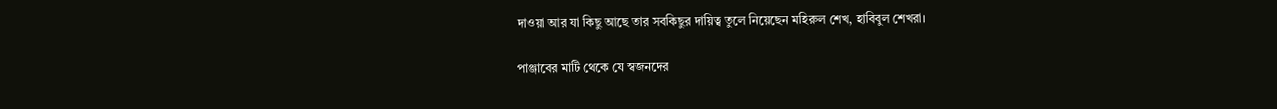দাওয়া আর যা কিছু আছে তার সবকিছুর দায়িত্ব তুলে নিয়েছেন মহিরুল শেখ, হাবিবুল শেখরা।

পাঞ্জাবের মাটি থেকে যে স্বজনদের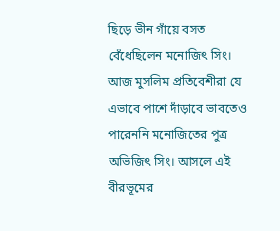ছিড়ে ভীন গাঁয়ে বসত বেঁধেছিলেন মনোজিৎ সিং। আজ মুসলিম প্রতিবেশীরা যে এভাবে পাশে দাঁড়াবে ভাবতেও পারেননি মনোজিতের পুত্র অভিজিৎ সিং। আসলে এই বীরভূমের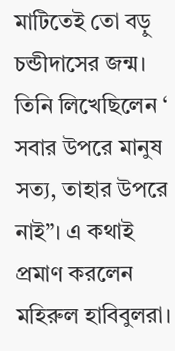মাটিতেই তো বড়ু চন্ডীদাসের জন্ম। তিনি লিখেছিলেন ‘ সবার উপরে মানুষ সত্য, তাহার উপরে নাই”। এ কথাই প্রমাণ করলেন মহিরুল হাবিবুলরা।